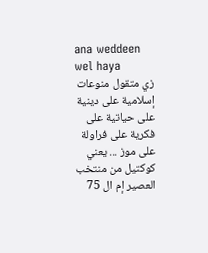ana weddeen wel haya
زي متقول منوعات إسلامية على دينية على حياتية على فكرية على فراولة على موز ... يعني كوكتيل من منتخب العصير إم ال 75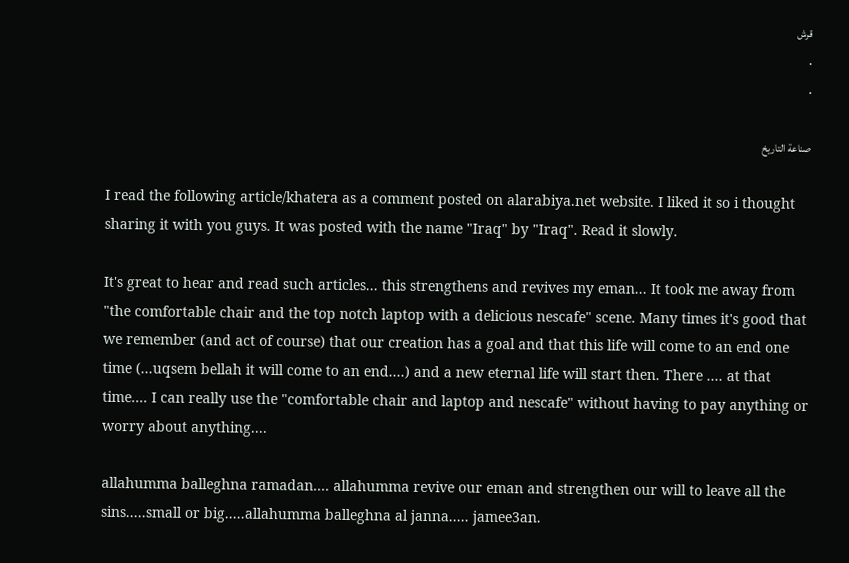قرش
.
.

صناعة التاريخ

I read the following article/khatera as a comment posted on alarabiya.net website. I liked it so i thought sharing it with you guys. It was posted with the name "Iraq" by "Iraq". Read it slowly.

It's great to hear and read such articles... this strengthens and revives my eman... It took me away from "the comfortable chair and the top notch laptop with a delicious nescafe" scene. Many times it's good that we remember (and act of course) that our creation has a goal and that this life will come to an end one time (...uqsem bellah it will come to an end....) and a new eternal life will start then. There .... at that time.... I can really use the "comfortable chair and laptop and nescafe" without having to pay anything or worry about anything....

allahumma balleghna ramadan.... allahumma revive our eman and strengthen our will to leave all the sins.....small or big.....allahumma balleghna al janna..... jamee3an.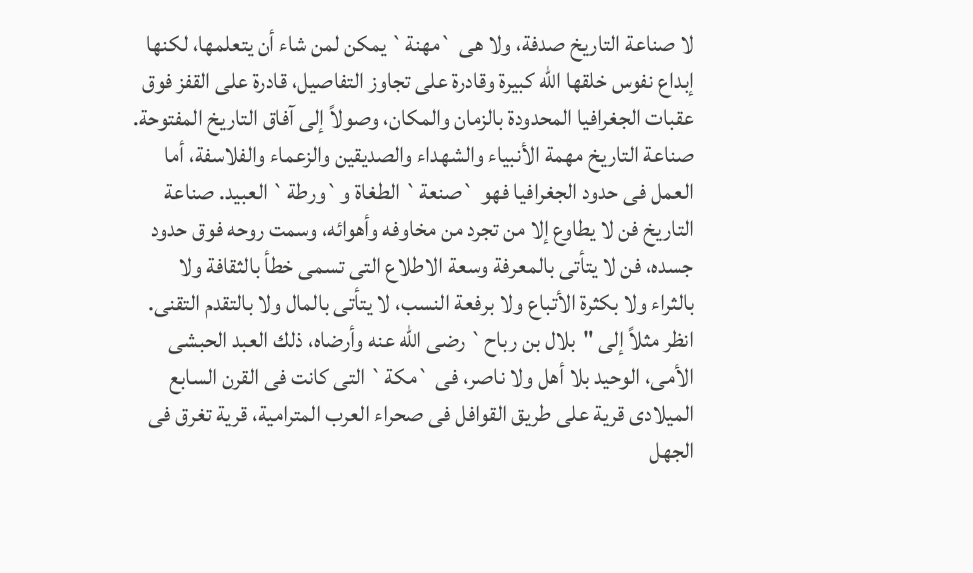لا صناعة التاريخ صدفة، ولا هى `مهنة` يمكن لمن شاء أن يتعلمها، لكنها إبداع نفوس خلقها الله كبيرة وقادرة على تجاوز التفاصيل، قادرة على القفز فوق عقبات الجغرافيا المحدودة بالزمان والمكان، وصولاً إلى آفاق التاريخ المفتوحة. صناعة التاريخ مهمة الأنبياء والشهداء والصديقين والزعماء والفلاسفة، أما العمل فى حدود الجغرافيا فهو `صنعة` الطغاة و`ورطة` العبيد. صناعة التاريخ فن لا يطاوع إلا من تجرد من مخاوفه وأهوائه، وسمت روحه فوق حدود جسده، فن لا يتأتى بالمعرفة وسعة الاطلاع التى تسمى خطأ بالثقافة ولا بالثراء ولا بكثرة الأتباع ولا برفعة النسب، لا يتأتى بالمال ولا بالتقدم التقنى. انظر مثلاً إلى "بلال بن رباح` رضى الله عنه وأرضاه، ذلك العبد الحبشى الأمى، الوحيد بلا أهل ولا ناصر، فى `مكة` التى كانت فى القرن السابع الميلادى قرية على طريق القوافل فى صحراء العرب المترامية، قرية تغرق فى الجهل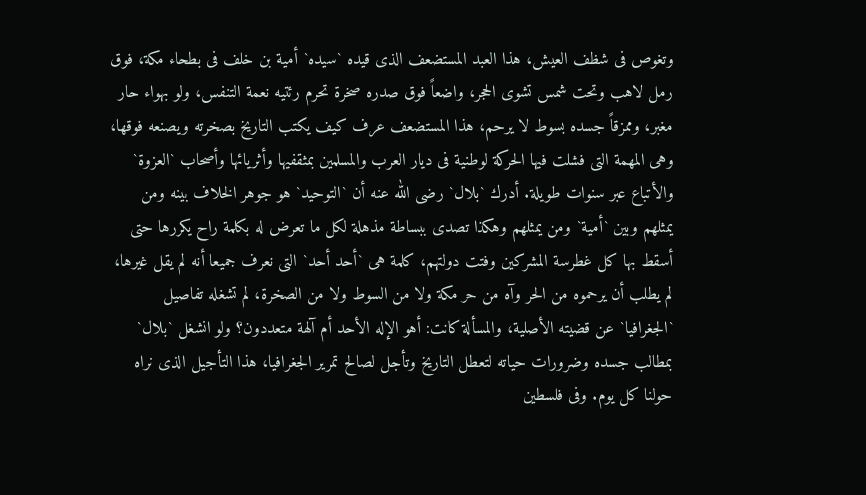وتغوص فى شظف العيش، هذا العبد المستضعف الذى قيده `سيده` أمية بن خلف فى بطحاء مكة، فوق رمل لاهب وتحت شمس تشوى الحجر، واضعاً فوق صدره صخرة تحرم رئتيه نعمة التنفس، ولو بهواء حار مغبر، وممزقاً جسده بسوط لا يرحم، هذا المستضعف عرف كيف يكتب التاريخ بصخرته ويصنعه فوقها، وهى المهمة التى فشلت فيها الحركة لوطنية فى ديار العرب والمسلمين بمثقفيها وأثريائها وأصحاب `العزوة` والأتباع عبر سنوات طويلة. أدرك `بلال` رضى الله عنه أن `التوحيد` هو جوهر الخلاف بينه ومن يمثلهم وبين `أمية` ومن يمثلهم وهكذا تصدى ببساطة مذهلة لكل ما تعرض له بكلمة راح يكررها حتى أسقط بها كل غطرسة المشركين وفتت دولتهم، كلمة هى `أحد أحد` التى نعرف جميعا أنه لم يقل غيرها، لم يطلب أن يرحموه من الحر وآه من حر مكة ولا من السوط ولا من الصخرة، لم تشغله تفاصيل `الجغرافيا` عن قضيته الأصلية، والمسألة كانت: أهو الإله الأحد أم آلهة متعددون؟ ولو انشغل `بلال` بمطالب جسده وضرورات حياته لتعطل التاريخ وتأجل لصالح تمرير الجغرافيا، هذا التأجيل الذى نراه حولنا كل يوم. وفى فلسطين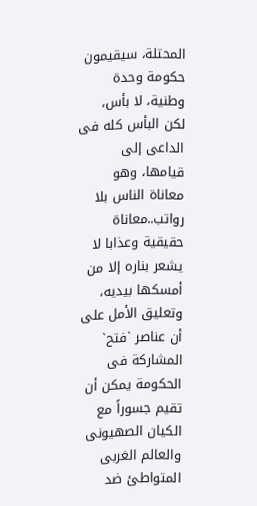المحتلة، سيقيمون حكومة وحدة وطنية، لا بأس، لكن البأس كله فى الداعى إلى قيامها، وهو معاناة الناس بلا رواتب..معاناة حقيقية وعذابا لا يشعر بناره إلا من أمسكها بيديه، وتعليق الأمل على أن عناصر `فتح` المشاركة فى الحكومة يمكن أن تقيم جسوراً مع الكيان الصهيونى والعالم الغربى المتواطئ ضد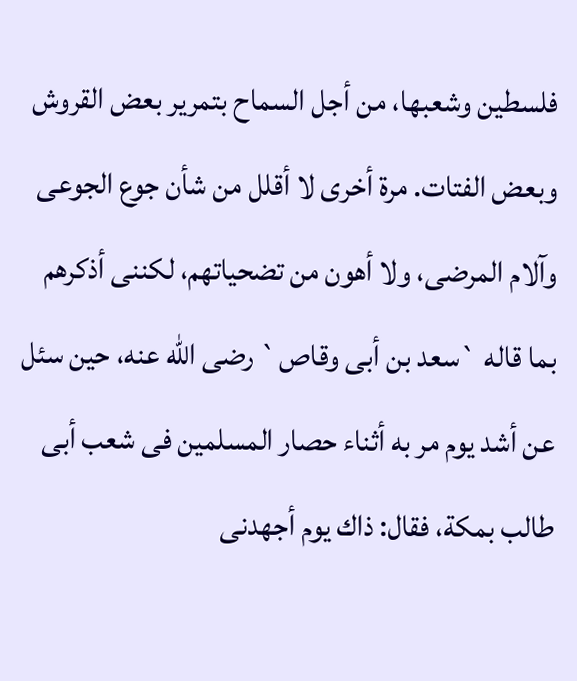فلسطين وشعبها، من أجل السماح بتمرير بعض القروش وبعض الفتات. مرة أخرى لا أقلل من شأن جوع الجوعى وآلام المرضى، ولا أهون من تضحياتهم، لكننى أذكرهم بما قاله `سعد بن أبى وقاص` رضى الله عنه، حين سئل عن أشد يوم مر به أثناء حصار المسلمين فى شعب أبى طالب بمكة، فقال: ذاك يوم أجهدنى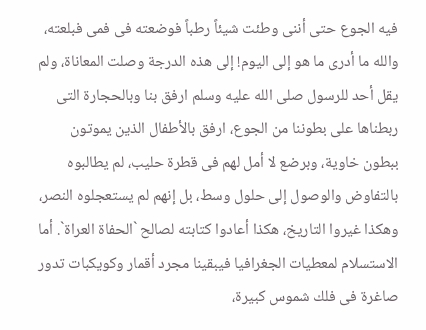فيه الجوع حتى أننى وطئت شيئاً رطباً فوضعته فى فمى فبلعته، والله ما أدرى ما هو إلى اليوم! إلى هذه الدرجة وصلت المعاناة، ولم يقل أحد للرسول صلى الله عليه وسلم ارفق بنا وبالحجارة التى ربطناها على بطوننا من الجوع، ارفق بالأطفال الذين يموتون ببطون خاوية، وبرضع لا أمل لهم فى قطرة حليب، لم يطالبوه بالتفاوض والوصول إلى حلول وسط، بل إنهم لم يستعجلوه النصر، وهكذا غيروا التاريخ، هكذا أعادوا كتابته لصالح `الحفاة العراة`. أما الاستسلام لمعطيات الجغرافيا فيبقينا مجرد أقمار وكويكبات تدور صاغرة فى فلك شموس كبيرة،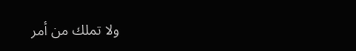ولا تملك من أمر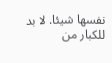نفسها شيئا. لا بد للكبار من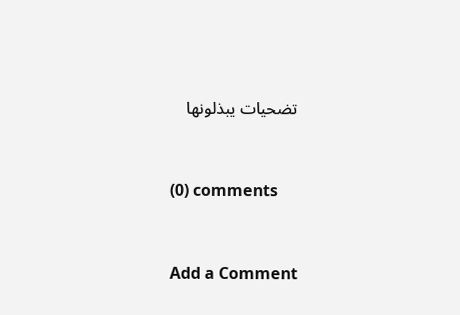تضحيات يبذلونها


(0) comments


Add a Comment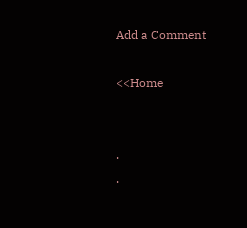Add a Comment

<<Home


.
.